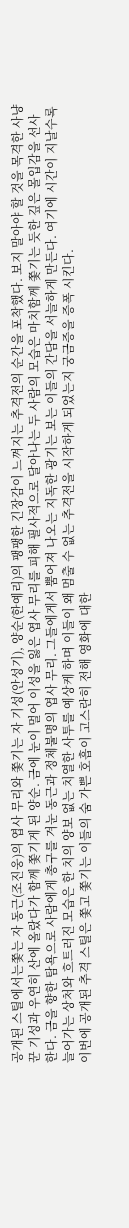공개된 스틸에서는쫓는 자 동근(조진웅)의 엽사 무리와 쫓기는 자 기성(안성기), 양순(한예리)의 팽팽한 긴장감이 느껴지는 추격전의 순간을 포착했다. 보지 말아야 할 것을 목격한 사냥꾼 기성과 우연히 산에 올랐다가 함께 쫓기게 된 양순. 금에 눈이 멀어 이성을 잃은 엽사 무리를 피해 필사적으로 달아나는 두 사람의 모습은 마치함께 쫓기는 듯한 깊은 몰입감을 선사한다. 금을 향한 탐욕으로 사람에게 총구를 겨눈 동근과 정체불명의 엽사 무리. 그들에게서 뿜어져 나오는 지독한 광기는 보는 이들의 간담을 서늘하게 만든다. 여기에 시간이 지날수록 늘어가는 상처와 흐트러진 모습은 한 치의 양보 없는 치열한 사투를 예상케 하며 이들이 왜 멈출 수 없는 추격전을 시작하게 되었는지 궁금증을 증폭 시킨다.
이번에 공개된 추격 스틸은 쫓고 쫓기는 이들의 숨 가쁜 호흡이 고스란히 전해 영화에 대한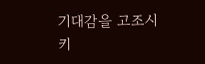기대감을 고조시키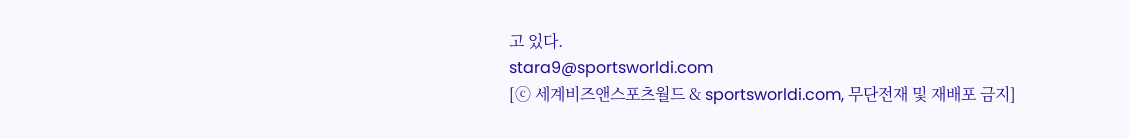고 있다.
stara9@sportsworldi.com
[ⓒ 세계비즈앤스포츠월드 & sportsworldi.com, 무단전재 및 재배포 금지]